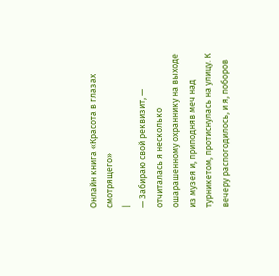Онлайн книга «Красота в глазах смотрящего»
|
— Забираю свой реквизит, — отчиталась я несколько ошарашенному охраннику на выходе из музея и, приподняв меч над турникетом, протиснулась на улицу. К вечеру распогодилось, и я, поборов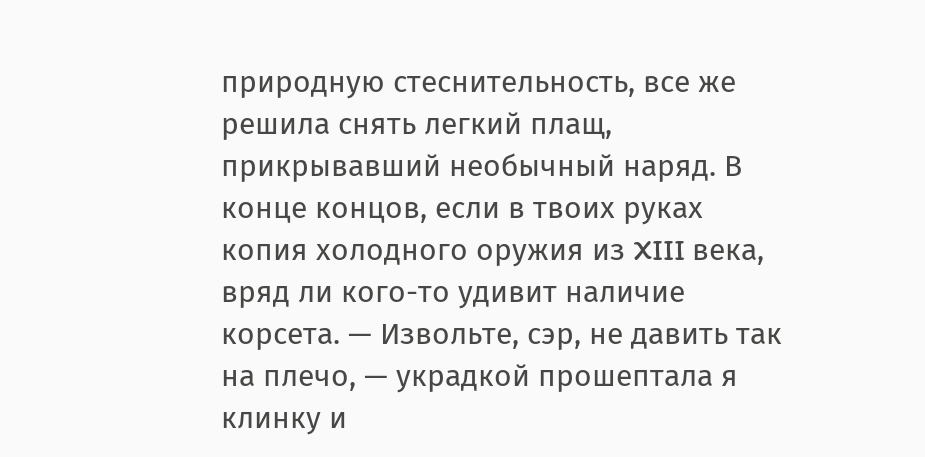природную стеснительность, все же решила снять легкий плащ, прикрывавший необычный наряд. В конце концов, если в твоих руках копия холодного оружия из XIII века, вряд ли кого-то удивит наличие корсета. — Извольте, сэр, не давить так на плечо, — украдкой прошептала я клинку и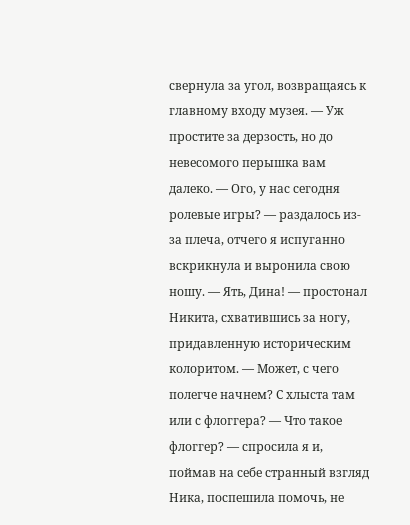свернула за угол, возвращаясь к главному входу музея. — Уж простите за дерзость, но до невесомого перышка вам далеко. — Ого, у нас сегодня ролевые игры? — раздалось из-за плеча, отчего я испуганно вскрикнула и выронила свою ношу. — Ять, Дина! — простонал Никита, схватившись за ногу, придавленную историческим колоритом. — Может, с чего полегче начнем? С хлыста там или с флоггера? — Что такое флоггер? — спросила я и, поймав на себе странный взгляд Ника, поспешила помочь, не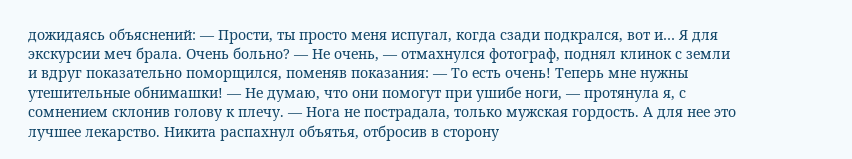дожидаясь объяснений: — Прости, ты просто меня испугал, когда сзади подкрался, вот и… Я для экскурсии меч брала. Очень больно? — Не очень, — отмахнулся фотограф, поднял клинок с земли и вдруг показательно поморщился, поменяв показания: — То есть очень! Теперь мне нужны утешительные обнимашки! — Не думаю, что они помогут при ушибе ноги, — протянула я, с сомнением склонив голову к плечу. — Нога не пострадала, только мужская гордость. А для нее это лучшее лекарство. Никита распахнул объятья, отбросив в сторону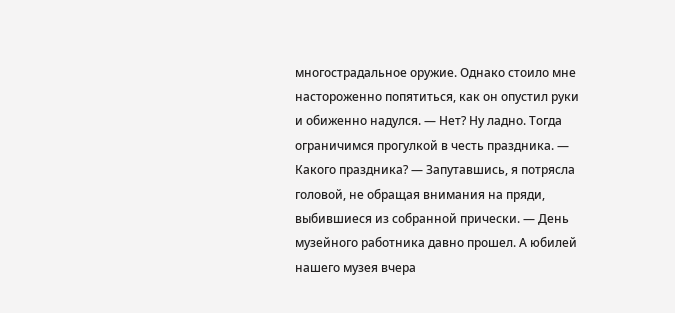многострадальное оружие. Однако стоило мне настороженно попятиться, как он опустил руки и обиженно надулся. — Нет? Ну ладно. Тогда ограничимся прогулкой в честь праздника. — Какого праздника? — Запутавшись, я потрясла головой, не обращая внимания на пряди, выбившиеся из собранной прически. — День музейного работника давно прошел. А юбилей нашего музея вчера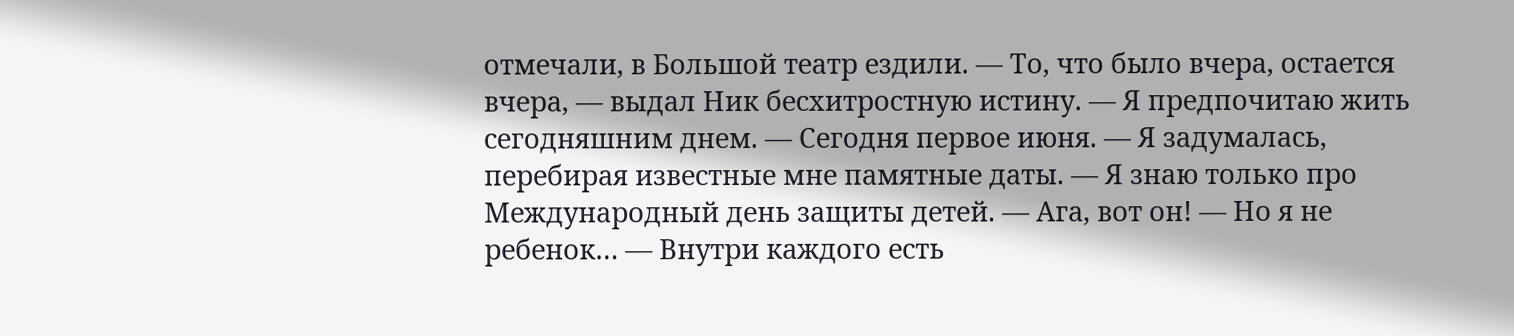отмечали, в Большой театр ездили. — То, что было вчера, остается вчера, — выдал Ник бесхитростную истину. — Я предпочитаю жить сегодняшним днем. — Сегодня первое июня. — Я задумалась, перебирая известные мне памятные даты. — Я знаю только про Международный день защиты детей. — Ага, вот он! — Но я не ребенок… — Внутри каждого есть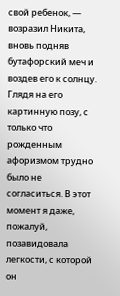свой ребенок, — возразил Никита, вновь подняв бутафорский меч и воздев его к солнцу. Глядя на его картинную позу, с только что рожденным афоризмом трудно было не согласиться. В этот момент я даже, пожалуй, позавидовала легкости, с которой он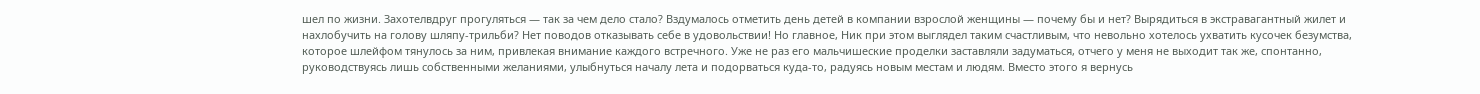шел по жизни. Захотелвдруг прогуляться — так за чем дело стало? Вздумалось отметить день детей в компании взрослой женщины — почему бы и нет? Вырядиться в экстравагантный жилет и нахлобучить на голову шляпу-трильби? Нет поводов отказывать себе в удовольствии! Но главное, Ник при этом выглядел таким счастливым, что невольно хотелось ухватить кусочек безумства, которое шлейфом тянулось за ним, привлекая внимание каждого встречного. Уже не раз его мальчишеские проделки заставляли задуматься, отчего у меня не выходит так же, спонтанно, руководствуясь лишь собственными желаниями, улыбнуться началу лета и подорваться куда-то, радуясь новым местам и людям. Вместо этого я вернусь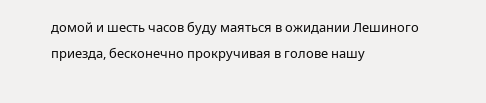домой и шесть часов буду маяться в ожидании Лешиного приезда, бесконечно прокручивая в голове нашу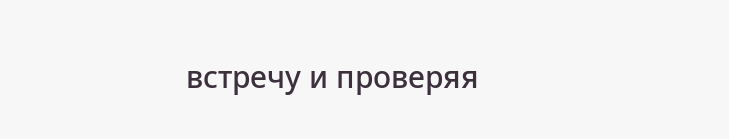встречу и проверяя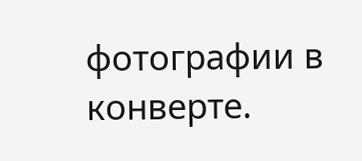фотографии в конверте.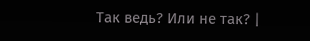Так ведь? Или не так? |